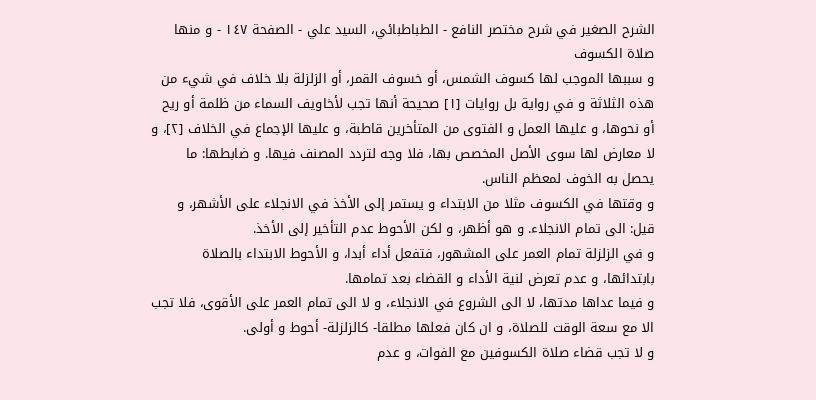الشرح الصغير في شرح مختصر النافع - الطباطبائي، السيد علي - الصفحة ١٤٧ - و منها صلاة الكسوف
و سببها الموجب لها كسوف الشمس، أو خسوف القمر، أو الزلزلة بلا خلاف في شيء من هذه الثلاثة و في رواية بل روايات [١] صحيحة أنها تجب لأخاويف السماء من ظلمة أو ريح أو نحوها، و عليها العمل و الفتوى من المتأخرين قاطبة، و عليها الإجماع في الخلاف [٢]، و لا معارض لها سوى الأصل المخصص بها، فلا وجه لتردد المصنف فيها. و ضابطها: ما يحصل به الخوف لمعظم الناس.
و وقتها في الكسوف مثلا من الابتداء و يستمر إلى الأخذ في الانجلاء على الأشهر، و قيل: الى تمام الانجلاء. و هو أظهر، و لكن الأحوط عدم التأخير إلى الأخذ.
و في الزلزلة تمام العمر على المشهور، فتفعل أداء أبدا، و الأحوط الابتداء بالصلاة بابتدائها، و عدم تعرض لنية الأداء و القضاء بعد تمامها.
و فيما عداها مدتها، لا الى الشروع في الانجلاء، و لا الى تمام العمر على الأقوى، فلا تجب الا مع سعة الوقت للصلاة، و ان كان فعلها مطلقا- كالزلزلة- أحوط و أولى.
و لا تجب قضاء صلاة الكسوفين مع الفوات، و عدم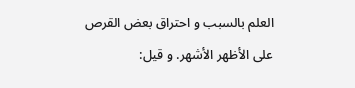العلم بالسبب و احتراق بعض القرص على الأظهر الأشهر. و قيل: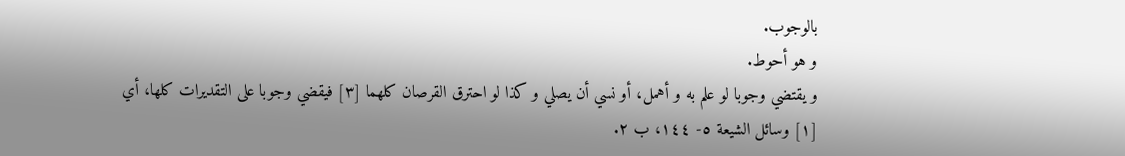بالوجوب.
و هو أحوط.
و يقتضي وجوبا لو علم به و أهمل، أو نسي أن يصلي و كذا لو احترق القرصان كلهما [٣] فيقضي وجوبا على التقديرات كلها، أي
[١] وسائل الشيعة ٥- ١٤٤، ب ٢.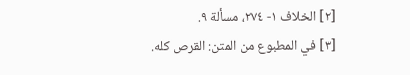[٢] الخلاف ١- ٢٧٤، مسألة ٩.
[٣] في المطبوع من المتن: القرص كله.